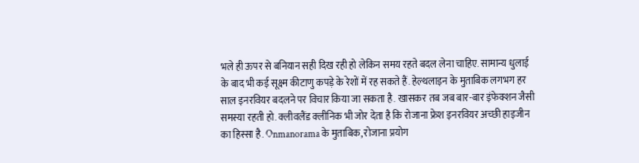भले ही ऊपर से बनियान सही दिख रही हो लेकिन समय रहते बदल लेना चाहिए. सामान्य धुलाई के बाद भी कई सूक्ष्म कीटाणु कपड़े के रेशों में रह सकते हैं. हेल्थलाइन के मुताबिक लगभग हर साल इनरवियर बदलने पर विचार किया जा सकता है. खासकर तब जब बार-बार इंफेक्शन जैसी समस्या रहती हो. क्लीवलैंड क्लीनिक भी जोर देता है कि रोजाना फ्रेश इनरवियर अच्छी हाइजीन का हिस्सा है. Onmanorama के मुताबिक, रोजाना प्रयोग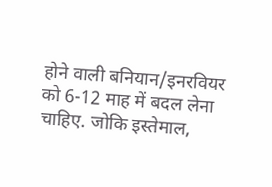होने वाली बनियान/इनरवियर को 6-12 माह में बदल लेना चाहिए. जोकि इस्तेमाल,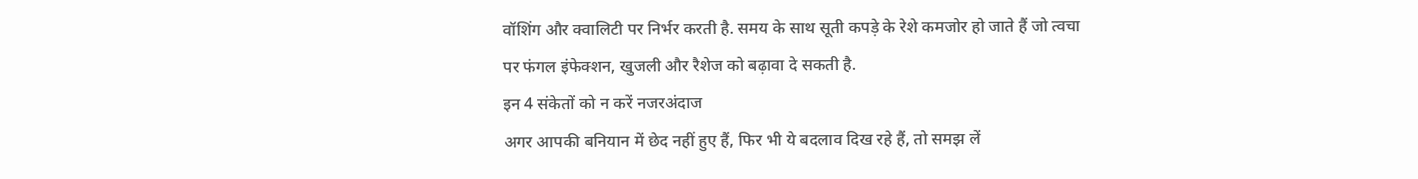वॉशिंग और क्वालिटी पर निर्भर करती है. समय के साथ सूती कपड़े के रेशे कमजोर हो जाते हैं जो त्वचा पर फंगल इंफेक्शन, खुजली और रैशेज को बढ़ावा दे सकती है.
इन 4 संकेतों को न करें नजरअंदाज
अगर आपकी बनियान में छेद नहीं हुए हैं, फिर भी ये बदलाव दिख रहे हैं, तो समझ लें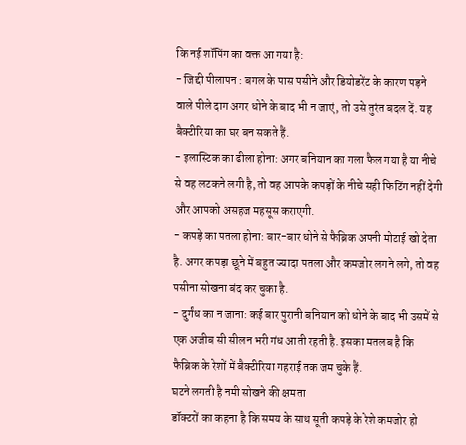कि नई शॉपिंग का वक्त आ गया है:
- जिद्दी पीलापन : बगल के पास पसीने और डियोडरेंट के कारण पड़ने वाले पीले दाग अगर धोने के बाद भी न जाएं, तो उसे तुरंत बदल दें. यह बैक्टीरिया का घर बन सकते हैं.
- इलास्टिक का ढीला होना: अगर बनियान का गला फैल गया है या नीचे से वह लटकने लगी है, तो वह आपके कपड़ों के नीचे सही फिटिंग नहीं देगी और आपको असहज महसूस कराएगी.
- कपड़े का पतला होना: बार-बार धोने से फैब्रिक अपनी मोटाई खो देता है. अगर कपड़ा छूने में बहुत ज्यादा पतला और कमजोर लगने लगे, तो वह पसीना सोखना बंद कर चुका है.
- दुर्गंध का न जाना: कई बार पुरानी बनियान को धोने के बाद भी उसमें से एक अजीब सी सीलन भरी गंध आती रहती है. इसका मतलब है कि फैब्रिक के रेशों में बैक्टीरिया गहराई तक जम चुके हैं.
घटने लगती है नमी सोखने की क्षमता
डॉक्टरों का कहना है कि समय के साथ सूती कपड़े के रेशे कमजोर हो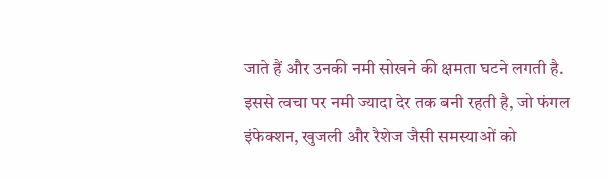जाते हैं और उनकी नमी सोखने की क्षमता घटने लगती है. इससे त्वचा पर नमी ज्यादा देर तक बनी रहती है, जो फंगल इंफेक्शन, खुजली और रैशेज जैसी समस्याओं को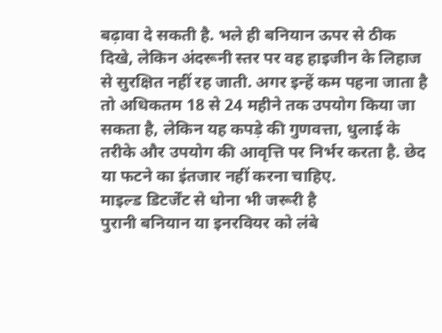बढ़ावा दे सकती है. भले ही बनियान ऊपर से ठीक दिखे, लेकिन अंदरूनी स्तर पर वह हाइजीन के लिहाज से सुरक्षित नहीं रह जाती. अगर इन्हें कम पहना जाता है तो अधिकतम 18 से 24 महीने तक उपयोग किया जा सकता है, लेकिन यह कपड़े की गुणवत्ता, धुलाई के तरीके और उपयोग की आवृत्ति पर निर्भर करता है. छेद या फटने का इंतजार नहीं करना चाहिए.
माइल्ड डिटर्जेंट से धोना भी जरूरी है
पुरानी बनियान या इनरवियर को लंबे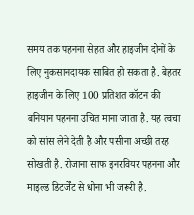समय तक पहनना सेहत और हाइजीन दोनों के लिए नुकसानदायक साबित हो सकता है. बेहतर हाइजीन के लिए 100 प्रतिशत कॉटन की बनियान पहनना उचित माना जाता है. यह त्वचा को सांस लेने देती है और पसीना अच्छी तरह सोखती है. रोजाना साफ इनरवियर पहनना और माइल्ड डिटर्जेंट से धोना भी जरूरी है.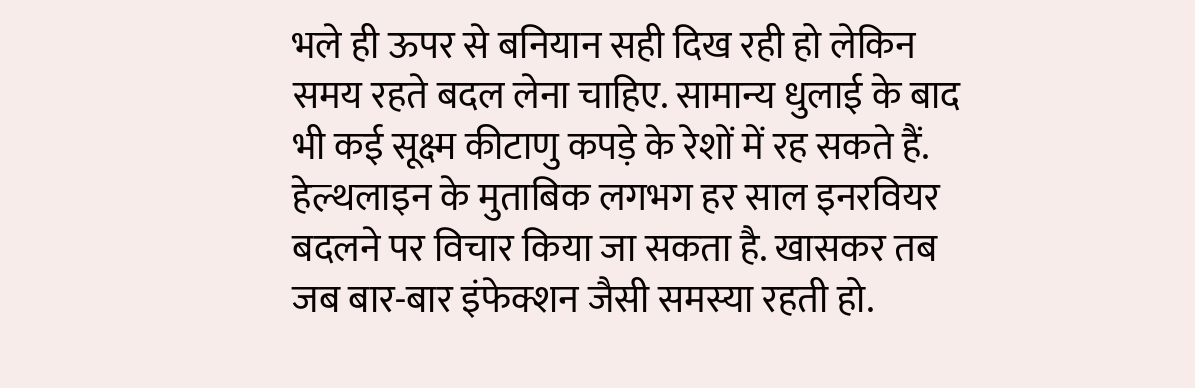भले ही ऊपर से बनियान सही दिख रही हो लेकिन समय रहते बदल लेना चाहिए. सामान्य धुलाई के बाद भी कई सूक्ष्म कीटाणु कपड़े के रेशों में रह सकते हैं. हेल्थलाइन के मुताबिक लगभग हर साल इनरवियर बदलने पर विचार किया जा सकता है. खासकर तब जब बार-बार इंफेक्शन जैसी समस्या रहती हो.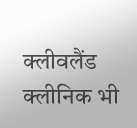क्लीवलैंड क्लीनिक भी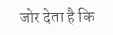जोर देता है कि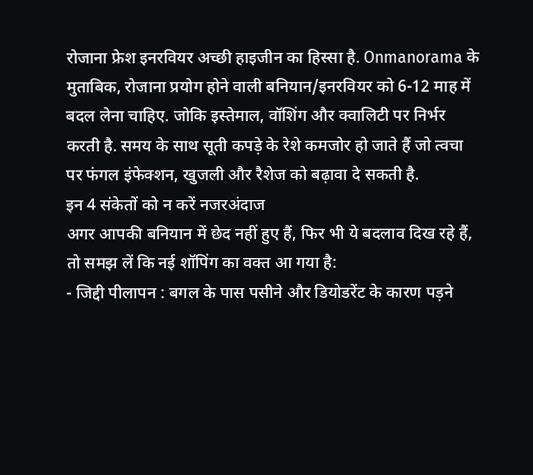रोजाना फ्रेश इनरवियर अच्छी हाइजीन का हिस्सा है. Onmanorama के मुताबिक, रोजाना प्रयोग होने वाली बनियान/इनरवियर को 6-12 माह में बदल लेना चाहिए. जोकि इस्तेमाल, वॉशिंग और क्वालिटी पर निर्भर करती है. समय के साथ सूती कपड़े के रेशे कमजोर हो जाते हैं जो त्वचा पर फंगल इंफेक्शन, खुजली और रैशेज को बढ़ावा दे सकती है.
इन 4 संकेतों को न करें नजरअंदाज
अगर आपकी बनियान में छेद नहीं हुए हैं, फिर भी ये बदलाव दिख रहे हैं, तो समझ लें कि नई शॉपिंग का वक्त आ गया है:
- जिद्दी पीलापन : बगल के पास पसीने और डियोडरेंट के कारण पड़ने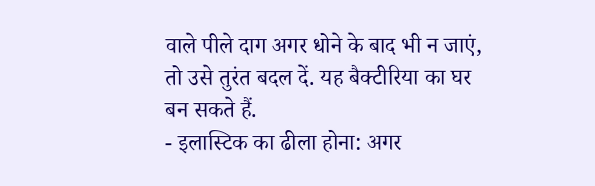वाले पीले दाग अगर धोने के बाद भी न जाएं, तो उसे तुरंत बदल दें. यह बैक्टीरिया का घर बन सकते हैं.
- इलास्टिक का ढीला होना: अगर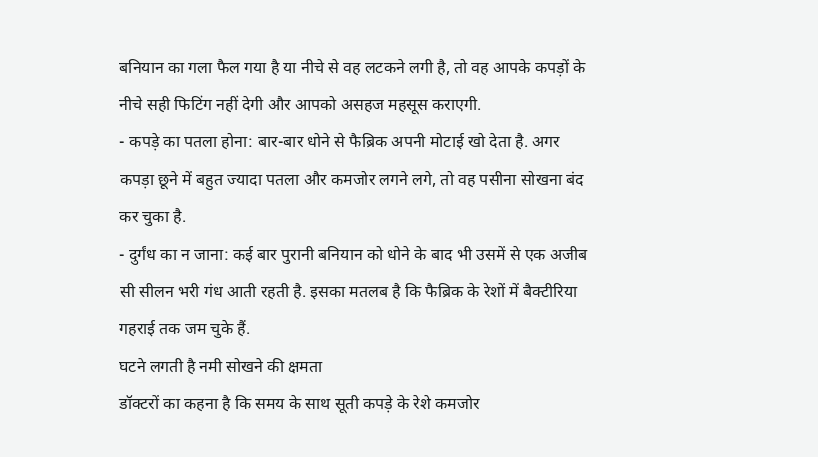बनियान का गला फैल गया है या नीचे से वह लटकने लगी है, तो वह आपके कपड़ों के नीचे सही फिटिंग नहीं देगी और आपको असहज महसूस कराएगी.
- कपड़े का पतला होना: बार-बार धोने से फैब्रिक अपनी मोटाई खो देता है. अगर कपड़ा छूने में बहुत ज्यादा पतला और कमजोर लगने लगे, तो वह पसीना सोखना बंद कर चुका है.
- दुर्गंध का न जाना: कई बार पुरानी बनियान को धोने के बाद भी उसमें से एक अजीब सी सीलन भरी गंध आती रहती है. इसका मतलब है कि फैब्रिक के रेशों में बैक्टीरिया गहराई तक जम चुके हैं.
घटने लगती है नमी सोखने की क्षमता
डॉक्टरों का कहना है कि समय के साथ सूती कपड़े के रेशे कमजोर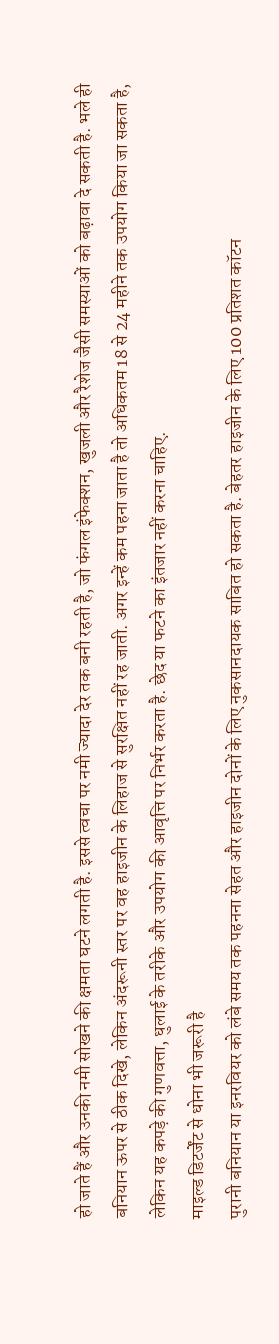हो जाते हैं और उनकी नमी सोखने की क्षमता घटने लगती है. इससे त्वचा पर नमी ज्यादा देर तक बनी रहती है, जो फंगल इंफेक्शन, खुजली और रैशेज जैसी समस्याओं को बढ़ावा दे सकती है. भले ही बनियान ऊपर से ठीक दिखे, लेकिन अंदरूनी स्तर पर वह हाइजीन के लिहाज से सुरक्षित नहीं रह जाती. अगर इन्हें कम पहना जाता है तो अधिकतम 18 से 24 महीने तक उपयोग किया जा सकता है, लेकिन यह कपड़े की गुणवत्ता, धुलाई के तरीके और उपयोग की आवृत्ति पर निर्भर करता है. छेद या फटने का इंतजार नहीं करना चाहिए.
माइल्ड डिटर्जेंट से धोना भी जरूरी है
पुरानी बनियान या इनरवियर को लंबे समय तक पहनना सेहत और हाइजीन दोनों के लिए नुकसानदायक साबित हो सकता है. बेहतर हाइजीन के लिए 100 प्रतिशत कॉटन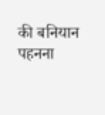की बनियान पहनना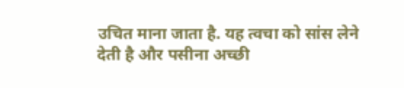उचित माना जाता है. यह त्वचा को सांस लेने देती है और पसीना अच्छी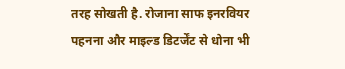तरह सोखती है. रोजाना साफ इनरवियर पहनना और माइल्ड डिटर्जेंट से धोना भी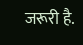जरूरी है.